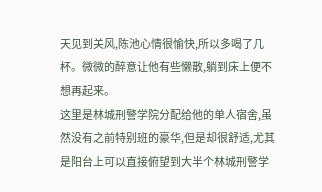天见到关风,陈池心情很愉快,所以多喝了几杯。微微的醉意让他有些懒散,躺到床上便不想再起来。
这里是林城刑警学院分配给他的单人宿舍,虽然没有之前特别班的豪华,但是却很舒适,尤其是阳台上可以直接俯望到大半个林城刑警学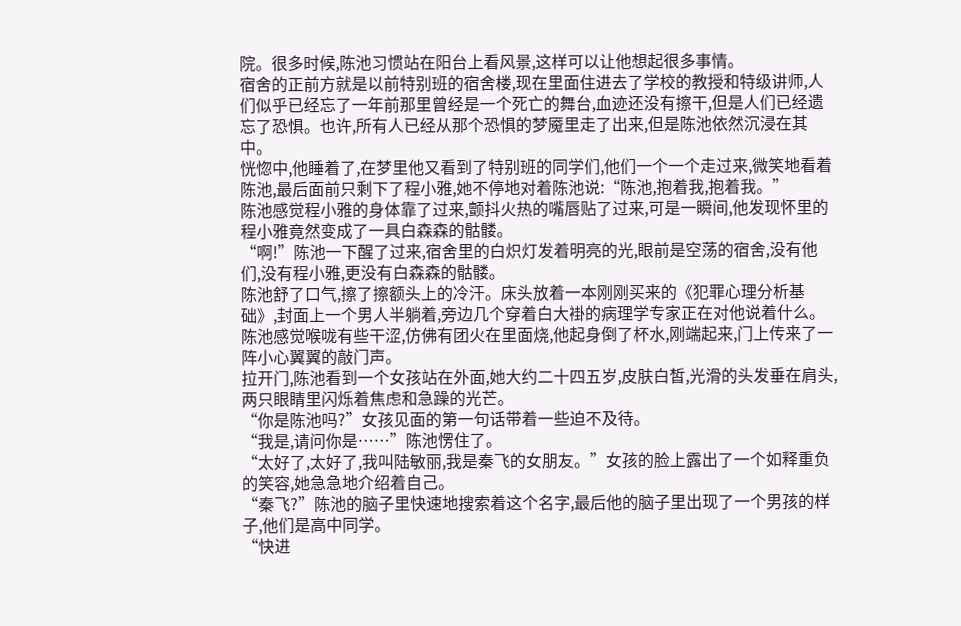院。很多时候,陈池习惯站在阳台上看风景,这样可以让他想起很多事情。
宿舍的正前方就是以前特别班的宿舍楼,现在里面住进去了学校的教授和特级讲师,人们似乎已经忘了一年前那里曾经是一个死亡的舞台,血迹还没有擦干,但是人们已经遗忘了恐惧。也许,所有人已经从那个恐惧的梦魇里走了出来,但是陈池依然沉浸在其中。
恍惚中,他睡着了,在梦里他又看到了特别班的同学们,他们一个一个走过来,微笑地看着陈池,最后面前只剩下了程小雅,她不停地对着陈池说:“陈池,抱着我,抱着我。”
陈池感觉程小雅的身体靠了过来,颤抖火热的嘴唇贴了过来,可是一瞬间,他发现怀里的程小雅竟然变成了一具白森森的骷髅。
“啊!”陈池一下醒了过来,宿舍里的白炽灯发着明亮的光,眼前是空荡的宿舍,没有他们,没有程小雅,更没有白森森的骷髅。
陈池舒了口气,擦了擦额头上的冷汗。床头放着一本刚刚买来的《犯罪心理分析基础》,封面上一个男人半躺着,旁边几个穿着白大褂的病理学专家正在对他说着什么。陈池感觉喉咙有些干涩,仿佛有团火在里面烧,他起身倒了杯水,刚端起来,门上传来了一阵小心翼翼的敲门声。
拉开门,陈池看到一个女孩站在外面,她大约二十四五岁,皮肤白皙,光滑的头发垂在肩头,两只眼睛里闪烁着焦虑和急躁的光芒。
“你是陈池吗?”女孩见面的第一句话带着一些迫不及待。
“我是,请问你是……”陈池愣住了。
“太好了,太好了,我叫陆敏丽,我是秦飞的女朋友。”女孩的脸上露出了一个如释重负的笑容,她急急地介绍着自己。
“秦飞?”陈池的脑子里快速地搜索着这个名字,最后他的脑子里出现了一个男孩的样子,他们是高中同学。
“快进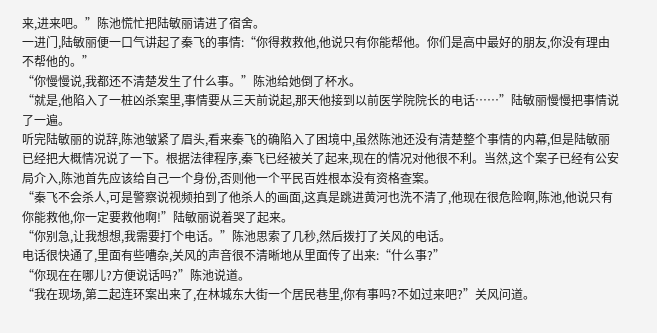来,进来吧。”陈池慌忙把陆敏丽请进了宿舍。
一进门,陆敏丽便一口气讲起了秦飞的事情:“你得救救他,他说只有你能帮他。你们是高中最好的朋友,你没有理由不帮他的。”
“你慢慢说,我都还不清楚发生了什么事。”陈池给她倒了杯水。
“就是,他陷入了一桩凶杀案里,事情要从三天前说起,那天他接到以前医学院院长的电话……”陆敏丽慢慢把事情说了一遍。
听完陆敏丽的说辞,陈池皱紧了眉头,看来秦飞的确陷入了困境中,虽然陈池还没有清楚整个事情的内幕,但是陆敏丽已经把大概情况说了一下。根据法律程序,秦飞已经被关了起来,现在的情况对他很不利。当然,这个案子已经有公安局介入,陈池首先应该给自己一个身份,否则他一个平民百姓根本没有资格查案。
“秦飞不会杀人,可是警察说视频拍到了他杀人的画面,这真是跳进黄河也洗不清了,他现在很危险啊,陈池,他说只有你能救他,你一定要救他啊!”陆敏丽说着哭了起来。
“你别急,让我想想,我需要打个电话。”陈池思索了几秒,然后拨打了关风的电话。
电话很快通了,里面有些嘈杂,关风的声音很不清晰地从里面传了出来:“什么事?”
“你现在在哪儿?方便说话吗?”陈池说道。
“我在现场,第二起连环案出来了,在林城东大街一个居民巷里,你有事吗?不如过来吧?”关风问道。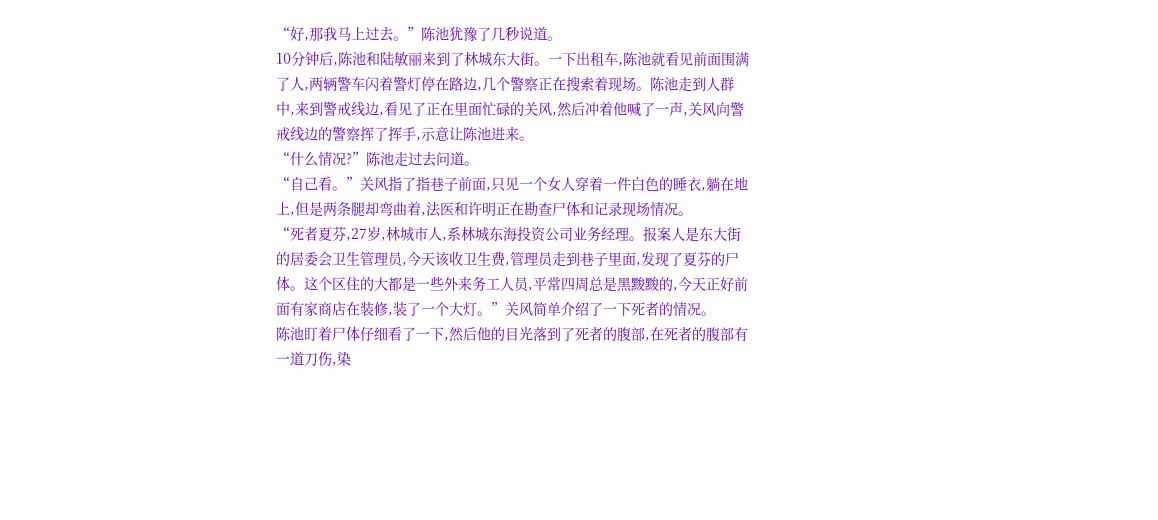“好,那我马上过去。”陈池犹豫了几秒说道。
10分钟后,陈池和陆敏丽来到了林城东大街。一下出租车,陈池就看见前面围满了人,两辆警车闪着警灯停在路边,几个警察正在搜索着现场。陈池走到人群中,来到警戒线边,看见了正在里面忙碌的关风,然后冲着他喊了一声,关风向警戒线边的警察挥了挥手,示意让陈池进来。
“什么情况?”陈池走过去问道。
“自己看。”关风指了指巷子前面,只见一个女人穿着一件白色的睡衣,躺在地上,但是两条腿却弯曲着,法医和许明正在勘查尸体和记录现场情况。
“死者夏芬,27岁,林城市人,系林城东海投资公司业务经理。报案人是东大街的居委会卫生管理员,今天该收卫生费,管理员走到巷子里面,发现了夏芬的尸体。这个区住的大都是一些外来务工人员,平常四周总是黑黢黢的,今天正好前面有家商店在装修,装了一个大灯。”关风简单介绍了一下死者的情况。
陈池盯着尸体仔细看了一下,然后他的目光落到了死者的腹部,在死者的腹部有一道刀伤,染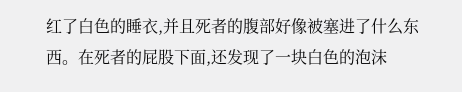红了白色的睡衣,并且死者的腹部好像被塞进了什么东西。在死者的屁股下面,还发现了一块白色的泡沫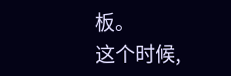板。
这个时候,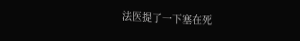法医提了一下塞在死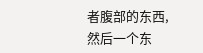者腹部的东西,然后一个东